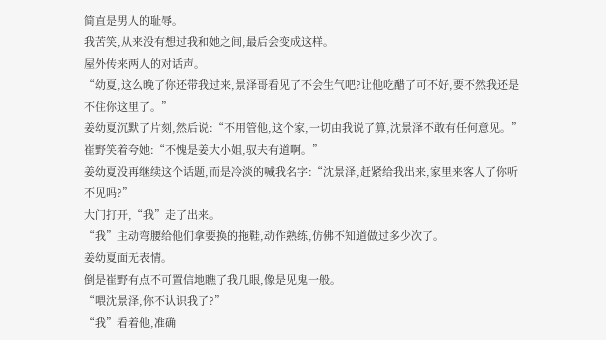简直是男人的耻辱。
我苦笑,从来没有想过我和她之间,最后会变成这样。
屋外传来两人的对话声。
“幼夏,这么晚了你还带我过来,景泽哥看见了不会生气吧?让他吃醋了可不好,要不然我还是不住你这里了。”
姜幼夏沉默了片刻,然后说:“不用管他,这个家,一切由我说了算,沈景泽不敢有任何意见。”
崔野笑着夸她:“不愧是姜大小姐,驭夫有道啊。”
姜幼夏没再继续这个话题,而是冷淡的喊我名字:“沈景泽,赶紧给我出来,家里来客人了你听不见吗?”
大门打开,“我”走了出来。
“我”主动弯腰给他们拿要换的拖鞋,动作熟练,仿佛不知道做过多少次了。
姜幼夏面无表情。
倒是崔野有点不可置信地瞧了我几眼,像是见鬼一般。
“喂沈景泽,你不认识我了?”
“我”看着他,准确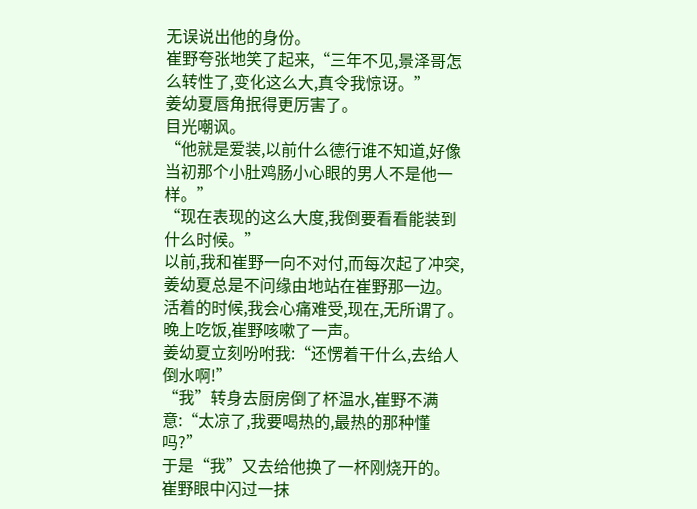无误说出他的身份。
崔野夸张地笑了起来,“三年不见,景泽哥怎么转性了,变化这么大,真令我惊讶。”
姜幼夏唇角抿得更厉害了。
目光嘲讽。
“他就是爱装,以前什么德行谁不知道,好像当初那个小肚鸡肠小心眼的男人不是他一样。”
“现在表现的这么大度,我倒要看看能装到什么时候。”
以前,我和崔野一向不对付,而每次起了冲突,姜幼夏总是不问缘由地站在崔野那一边。
活着的时候,我会心痛难受,现在,无所谓了。
晚上吃饭,崔野咳嗽了一声。
姜幼夏立刻吩咐我:“还愣着干什么,去给人倒水啊!”
“我”转身去厨房倒了杯温水,崔野不满意:“太凉了,我要喝热的,最热的那种懂吗?”
于是“我”又去给他换了一杯刚烧开的。
崔野眼中闪过一抹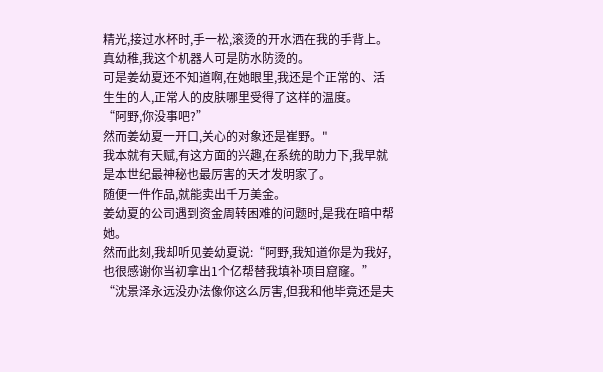精光,接过水杯时,手一松,滚烫的开水洒在我的手背上。
真幼稚,我这个机器人可是防水防烫的。
可是姜幼夏还不知道啊,在她眼里,我还是个正常的、活生生的人,正常人的皮肤哪里受得了这样的温度。
“阿野,你没事吧?”
然而姜幼夏一开口,关心的对象还是崔野。"
我本就有天赋,有这方面的兴趣,在系统的助力下,我早就是本世纪最神秘也最厉害的天才发明家了。
随便一件作品,就能卖出千万美金。
姜幼夏的公司遇到资金周转困难的问题时,是我在暗中帮她。
然而此刻,我却听见姜幼夏说:“阿野,我知道你是为我好,也很感谢你当初拿出1个亿帮替我填补项目窟窿。”
“沈景泽永远没办法像你这么厉害,但我和他毕竟还是夫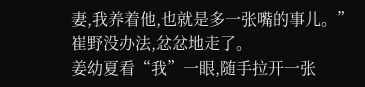妻,我养着他,也就是多一张嘴的事儿。”
崔野没办法,忿忿地走了。
姜幼夏看“我”一眼,随手拉开一张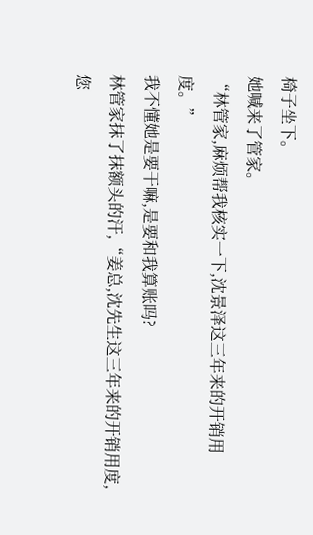椅子坐下。
她喊来了管家。
“林管家,麻烦帮我核实一下,沈景泽这三年来的开销用度。”
我不懂她是要干嘛,是要和我算账吗?
林管家抹了抹额头的汗,“姜总,沈先生这三年来的开销用度,您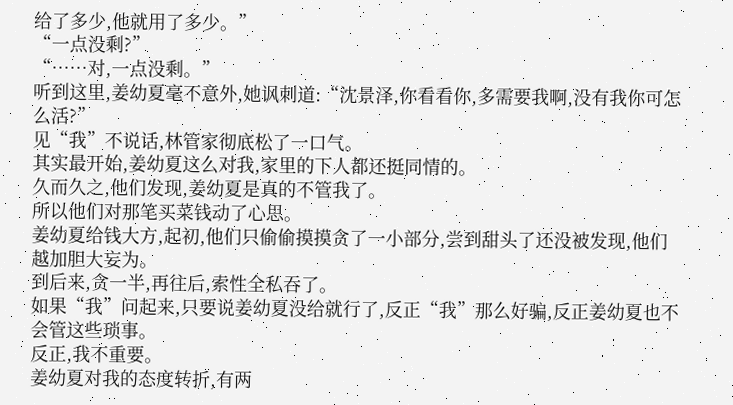给了多少,他就用了多少。”
“一点没剩?”
“……对,一点没剩。”
听到这里,姜幼夏毫不意外,她讽刺道:“沈景泽,你看看你,多需要我啊,没有我你可怎么活?”
见“我”不说话,林管家彻底松了一口气。
其实最开始,姜幼夏这么对我,家里的下人都还挺同情的。
久而久之,他们发现,姜幼夏是真的不管我了。
所以他们对那笔买菜钱动了心思。
姜幼夏给钱大方,起初,他们只偷偷摸摸贪了一小部分,尝到甜头了还没被发现,他们越加胆大妄为。
到后来,贪一半,再往后,索性全私吞了。
如果“我”问起来,只要说姜幼夏没给就行了,反正“我”那么好骗,反正姜幼夏也不会管这些琐事。
反正,我不重要。
姜幼夏对我的态度转折,有两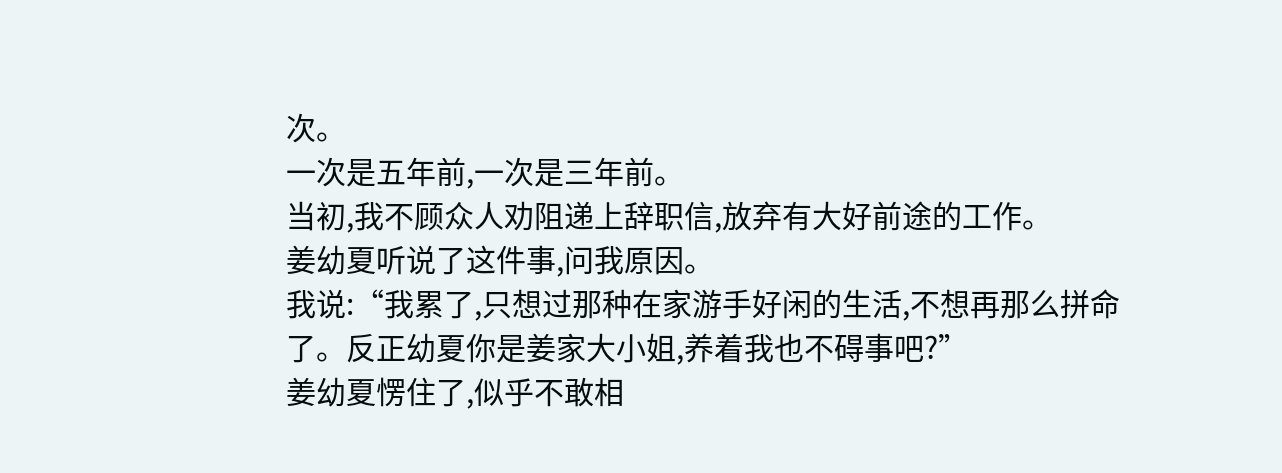次。
一次是五年前,一次是三年前。
当初,我不顾众人劝阻递上辞职信,放弃有大好前途的工作。
姜幼夏听说了这件事,问我原因。
我说:“我累了,只想过那种在家游手好闲的生活,不想再那么拼命了。反正幼夏你是姜家大小姐,养着我也不碍事吧?”
姜幼夏愣住了,似乎不敢相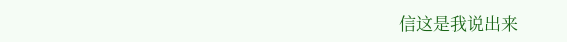信这是我说出来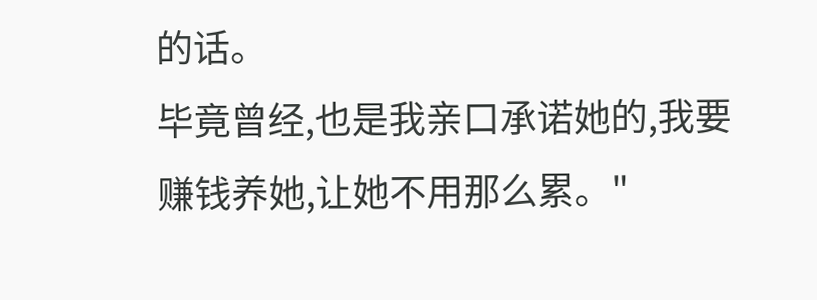的话。
毕竟曾经,也是我亲口承诺她的,我要赚钱养她,让她不用那么累。"